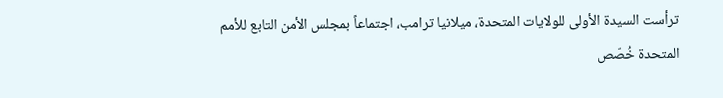ترأست السيدة الأولى للولايات المتحدة، ميلانيا ترامب، اجتماعاً بمجلس الأمن التابع للأمم المتحدة خُصّص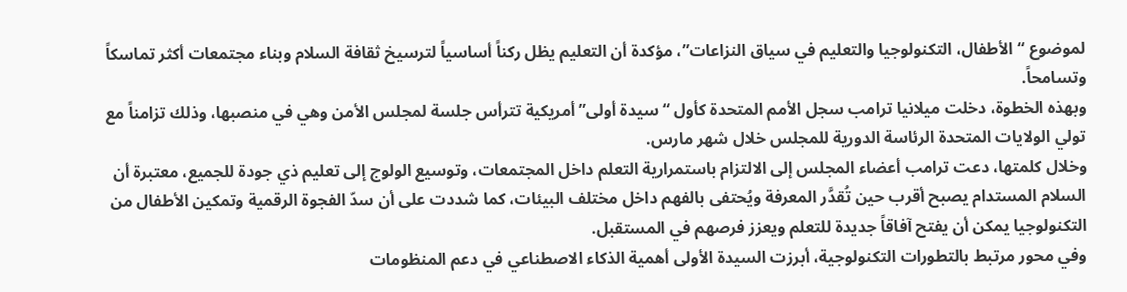لموضوع “الأطفال، التكنولوجيا والتعليم في سياق النزاعات”، مؤكدة أن التعليم يظل ركناً أساسياً لترسيخ ثقافة السلام وبناء مجتمعات أكثر تماسكاً وتسامحاً.
وبهذه الخطوة، دخلت ميلانيا ترامب سجل الأمم المتحدة كأول “سيدة أولى” أمريكية تترأس جلسة لمجلس الأمن وهي في منصبها، وذلك تزامناً مع تولي الولايات المتحدة الرئاسة الدورية للمجلس خلال شهر مارس.
وخلال كلمتها، دعت ترامب أعضاء المجلس إلى الالتزام باستمرارية التعلم داخل المجتمعات، وتوسيع الولوج إلى تعليم ذي جودة للجميع، معتبرة أن السلام المستدام يصبح أقرب حين تُقدَّر المعرفة ويُحتفى بالفهم داخل مختلف البيئات، كما شددت على أن سدّ الفجوة الرقمية وتمكين الأطفال من التكنولوجيا يمكن أن يفتح آفاقاً جديدة للتعلم ويعزز فرصهم في المستقبل.
وفي محور مرتبط بالتطورات التكنولوجية، أبرزت السيدة الأولى أهمية الذكاء الاصطناعي في دعم المنظومات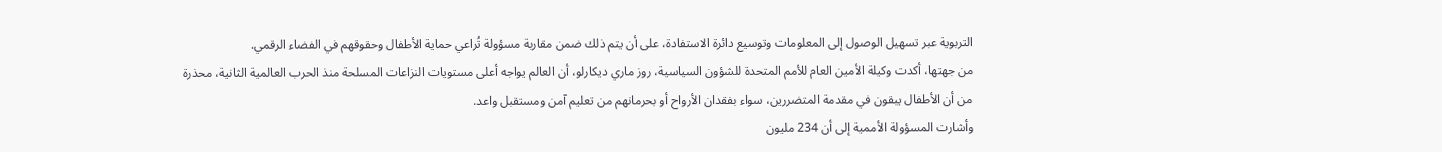التربوية عبر تسهيل الوصول إلى المعلومات وتوسيع دائرة الاستفادة، على أن يتم ذلك ضمن مقاربة مسؤولة تُراعي حماية الأطفال وحقوقهم في الفضاء الرقمي.
من جهتها، أكدت وكيلة الأمين العام للأمم المتحدة للشؤون السياسية، روز ماري ديكارلو، أن العالم يواجه أعلى مستويات النزاعات المسلحة منذ الحرب العالمية الثانية، محذرة من أن الأطفال يبقون في مقدمة المتضررين، سواء بفقدان الأرواح أو بحرمانهم من تعليم آمن ومستقبل واعد.
وأشارت المسؤولة الأممية إلى أن 234 مليون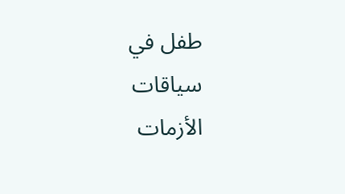طفل في سياقات الأزمات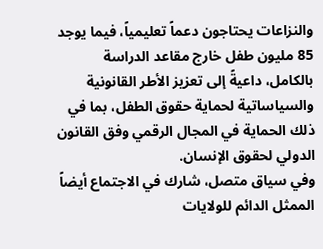والنزاعات يحتاجون دعماً تعليمياً، فيما يوجد 85 مليون طفل خارج مقاعد الدراسة بالكامل، داعيةً إلى تعزيز الأطر القانونية والسياساتية لحماية حقوق الطفل، بما في ذلك الحماية في المجال الرقمي وفق القانون الدولي لحقوق الإنسان.
وفي سياق متصل، شارك في الاجتماع أيضاً الممثل الدائم للولايات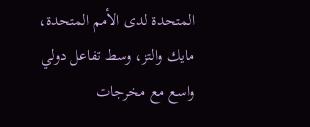المتحدة لدى الأمم المتحدة، مايك والتز، وسط تفاعل دولي واسع مع مخرجات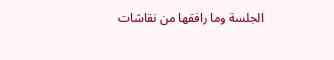الجلسة وما رافقها من نقاشات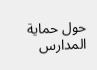حول حماية المدارس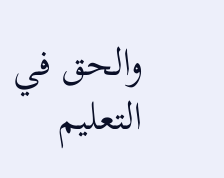والحق في التعليم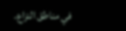في مناطق النزاع.